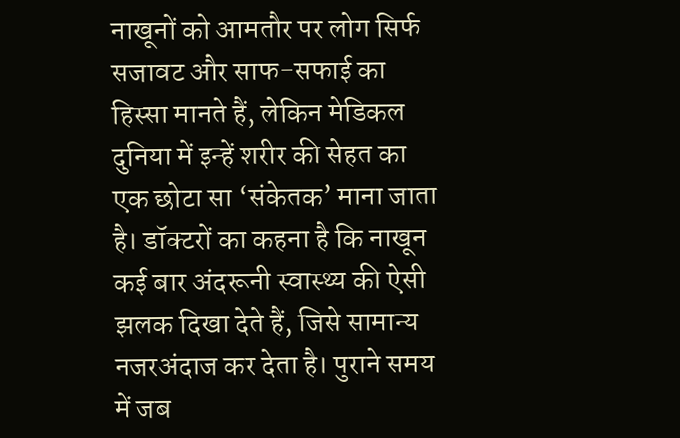नाखूनों को आमतौर पर लोग सिर्फ सजावट और साफ-सफाई का हिस्सा मानते हैं, लेकिन मेडिकल दुनिया में इन्हें शरीर की सेहत का एक छोटा सा ‘संकेतक’ माना जाता है। डॉक्टरों का कहना है कि नाखून कई बार अंदरूनी स्वास्थ्य की ऐसी झलक दिखा देते हैं, जिसे सामान्य नजरअंदाज कर देता है। पुराने समय में जब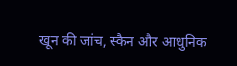खून की जांच, स्कैन और आधुनिक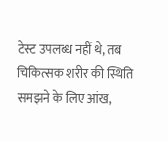टेस्ट उपलब्ध नहीं थे, तब चिकित्सक शरीर की स्थिति समझने के लिए आंख,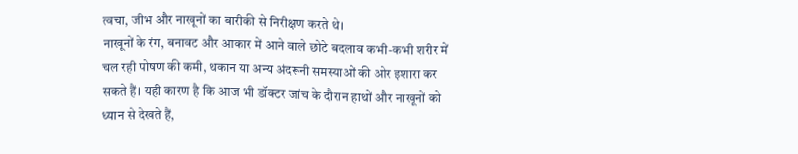त्वचा, जीभ और नाखूनों का बारीकी से निरीक्षण करते थे।
नाखूनों के रंग, बनावट और आकार में आने वाले छोटे बदलाव कभी-कभी शरीर में चल रही पोषण की कमी, थकान या अन्य अंदरूनी समस्याओं की ओर इशारा कर सकते हैं। यही कारण है कि आज भी डॉक्टर जांच के दौरान हाथों और नाखूनों को ध्यान से देखते हैं,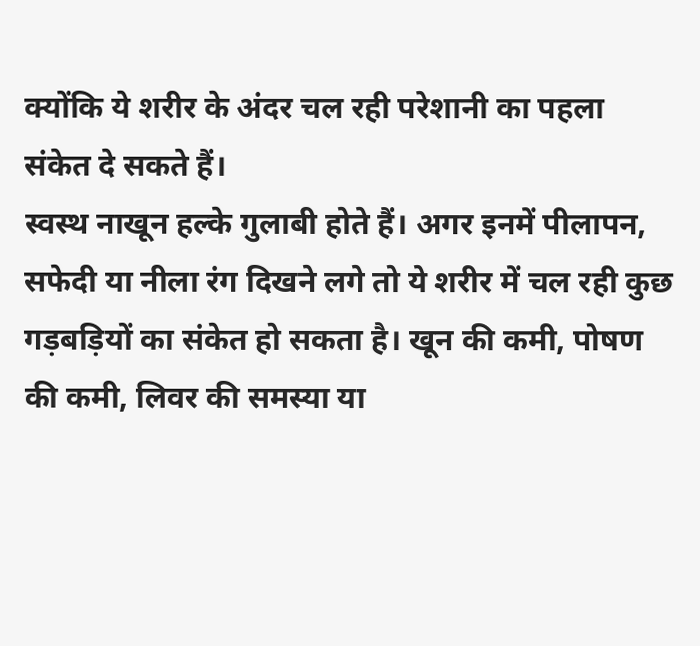क्योंकि ये शरीर के अंदर चल रही परेशानी का पहला संकेत दे सकते हैं।
स्वस्थ नाखून हल्के गुलाबी होते हैं। अगर इनमें पीलापन, सफेदी या नीला रंग दिखने लगे तो ये शरीर में चल रही कुछ गड़बड़ियों का संकेत हो सकता है। खून की कमी, पोषण की कमी, लिवर की समस्या या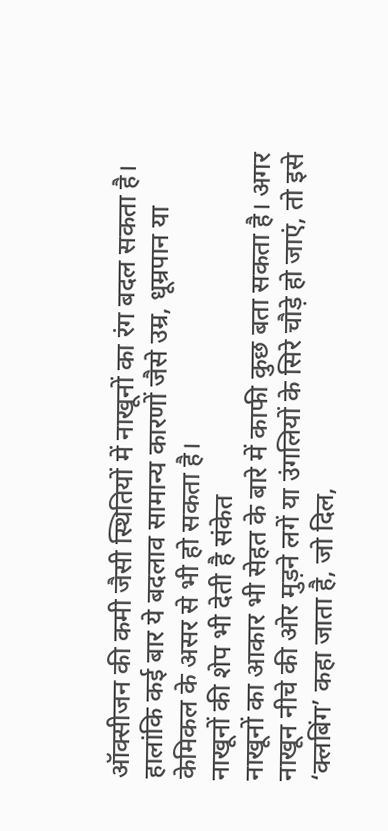ऑक्सीजन की कमी जैसी स्थितियों में नाखूनों का रंग बदल सकता है। हालांकि कई बार ये बदलाव सामान्य कारणों जैसे उम्र, धूम्रपान या केमिकल के असर से भी हो सकता है।
नाखूनों की शेप भी देती है संकेत
नाखूनों का आकार भी सेहत के बारे में काफी कुछ बता सकता है। अगर नाखून नीचे की ओर मुड़ने लगें या उंगलियों के सिरे चौड़े हो जाएं, तो इसे ‘क्लबिंग’ कहा जाता है, जो दिल,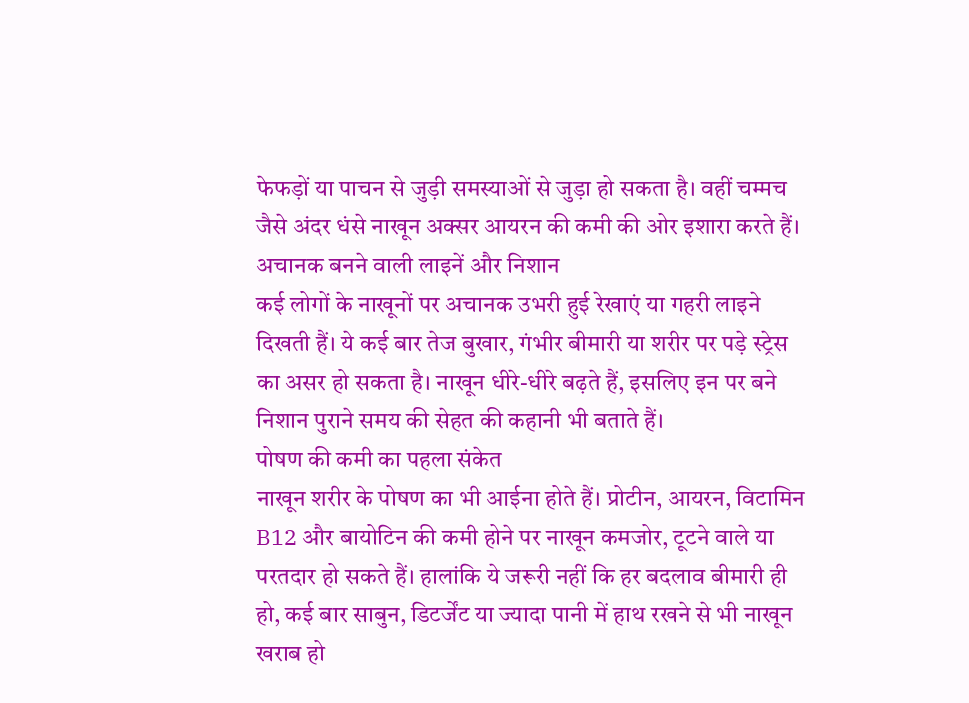फेफड़ों या पाचन से जुड़ी समस्याओं से जुड़ा हो सकता है। वहीं चम्मच जैसे अंदर धंसे नाखून अक्सर आयरन की कमी की ओर इशारा करते हैं।
अचानक बनने वाली लाइनें और निशान
कई लोगों के नाखूनों पर अचानक उभरी हुई रेखाएं या गहरी लाइने दिखती हैं। ये कई बार तेज बुखार, गंभीर बीमारी या शरीर पर पड़े स्ट्रेस का असर हो सकता है। नाखून धीरे-धीरे बढ़ते हैं, इसलिए इन पर बने निशान पुराने समय की सेहत की कहानी भी बताते हैं।
पोषण की कमी का पहला संकेत
नाखून शरीर के पोषण का भी आईना होते हैं। प्रोटीन, आयरन, विटामिन B12 और बायोटिन की कमी होने पर नाखून कमजोर, टूटने वाले या परतदार हो सकते हैं। हालांकि ये जरूरी नहीं कि हर बदलाव बीमारी ही हो, कई बार साबुन, डिटर्जेंट या ज्यादा पानी में हाथ रखने से भी नाखून खराब हो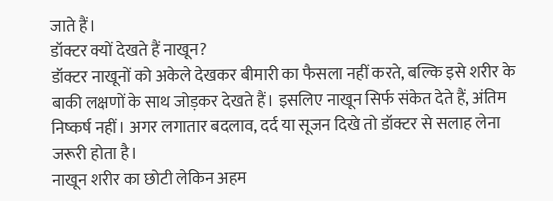जाते हैं।
डॉक्टर क्यों देखते हैं नाखून?
डॉक्टर नाखूनों को अकेले देखकर बीमारी का फैसला नहीं करते, बल्कि इसे शरीर के बाकी लक्षणों के साथ जोड़कर देखते हैं। इसलिए नाखून सिर्फ संकेत देते हैं, अंतिम निष्कर्ष नहीं। अगर लगातार बदलाव, दर्द या सूजन दिखे तो डॉक्टर से सलाह लेना जरूरी होता है।
नाखून शरीर का छोटी लेकिन अहम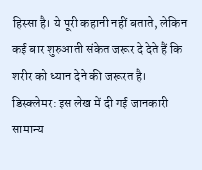हिस्सा है। ये पूरी कहानी नहीं बताते, लेकिन कई बार शुरुआती संकेत जरूर दे देते हैं कि शरीर को ध्यान देने की जरूरत है।
डिस्क्लेमर: इस लेख में दी गई जानकारी सामान्य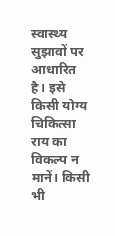स्वास्थ्य सुझावों पर आधारित है। इसे किसी योग्य चिकित्सा राय का विकल्प न मानें। किसी भी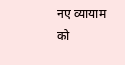नए व्यायाम को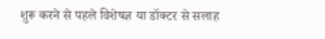शुरू करने से पहले विशेषज्ञ या डॉक्टर से सलाह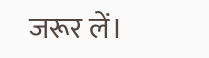जरूर लें।